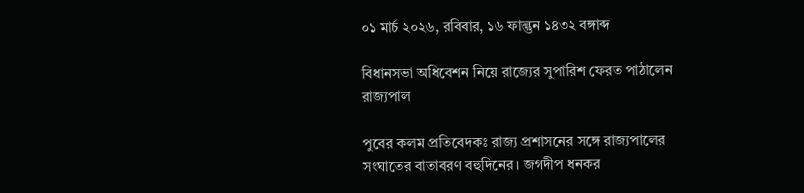০১ মার্চ ২০২৬, রবিবার, ১৬ ফাল্গুন ১৪৩২ বঙ্গাব্দ

বিধানসভা অধিবেশন নিয়ে রাজ্যের সুপারিশ ফেরত পাঠালেন রাজ্যপাল

পুবের কলম প্রতিবেদকঃ রাজ্য প্রশাসনের সঙ্গে রাজ্যপালের সংঘাতের বাতাবরণ বহুদিনের। জগদীপ ধনকর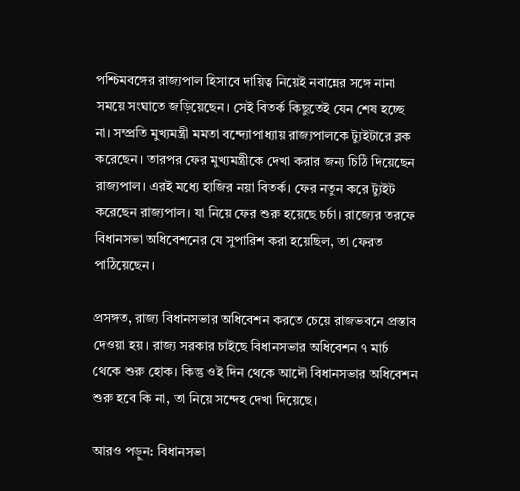পশ্চিমবঙ্গের রাজ্যপাল হিসাবে দায়িত্ব নিয়েই নবান্নের সঙ্গে নানা সময়ে সংঘাতে জড়িয়েছেন। সেই বিতর্ক কিছুতেই যেন শেষ হচ্ছে না। সম্প্রতি মুখ্যমন্ত্রী মমতা বন্দ্যোপাধ্যায় রাজ্যপালকে ট্যুইটারে ব্লক করেছেন। তারপর ফের মুখ্যমন্ত্রীকে দেখা করার জন্য চিঠি দিয়েছেন রাজ্যপাল। এরই মধ্যে হাজির নয়া বিতর্ক। ফের নতুন করে ট্যুইট করেছেন রাজ্যপাল। যা নিয়ে ফের শুরু হয়েছে চর্চা। রাজ্যের তরফে বিধানসভা অধিবেশনের যে সুপারিশ করা হয়েছিল, তা ফেরত পাঠিয়েছেন।

প্রসঙ্গত, রাজ্য বিধানসভার অধিবেশন করতে চেয়ে রাজভবনে প্রস্তাব দেওয়া হয়। রাজ্য সরকার চাইছে বিধানসভার অধিবেশন ৭ মার্চ থেকে শুরু হোক। কিন্তু ওই দিন থেকে আদৌ বিধানসভার অধিবেশন শুরু হবে কি না, তা নিয়ে সন্দেহ দেখা দিয়েছে।

আরও পড়ুন: বিধানসভা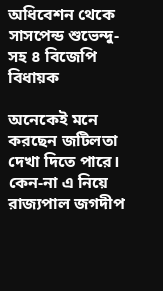অধিবেশন থেকে সাসপেন্ড শুভেন্দু-সহ ৪ বিজেপি বিধায়ক

অনেকেই মনে করছেন জটিলতা দেখা দিতে পারে। কেন-না এ নিয়ে রাজ্যপাল জগদীপ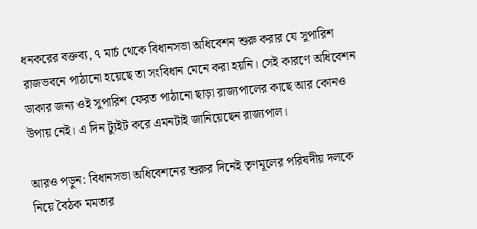ধনকরের বক্তব্য, ৭ মার্চ থেকে বিধানসভা অধিবেশন শুরু করার যে সুপারিশ রাজভবনে পাঠানো হয়েছে তা সংবিধান মেনে করা হয়নি। সেই কারণে অধিবেশন ডাকার জন্য ওই সুপারিশ ফেরত পাঠানো ছাড়া রাজ্যপালের কাছে আর কোনও উপায় নেই। এ দিন ট্যুইট করে এমনটাই জানিয়েছেন রাজ্যপাল।

আরও পড়ুন: বিধানসভা অধিবেশনের শুরুর দিনেই তৃণমূলের পরিষদীয় দলকে নিয়ে বৈঠক মমতার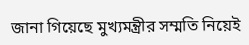জানা গিয়েছে মুখ্যমন্ত্রীর সম্মতি নিয়েই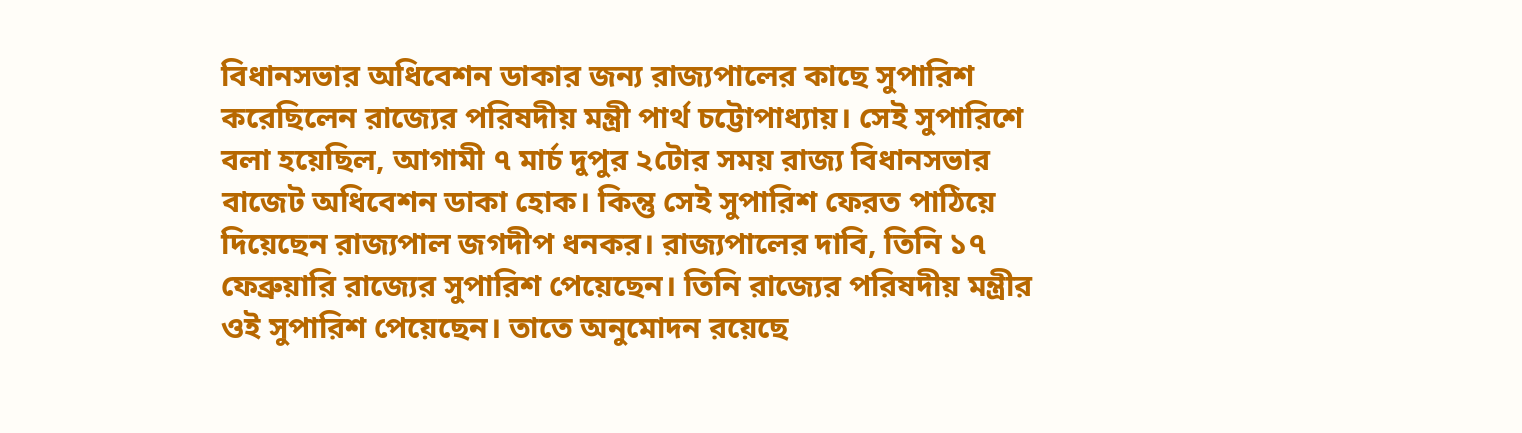বিধানসভার অধিবেশন ডাকার জন্য রাজ্যপালের কাছে সুপারিশ করেছিলেন রাজ্যের পরিষদীয় মন্ত্রী পার্থ চট্টোপাধ্যায়। সেই সুপারিশে বলা হয়েছিল, আগামী ৭ মার্চ দুপুর ২টোর সময় রাজ্য বিধানসভার বাজেট অধিবেশন ডাকা হোক। কিন্তু সেই সুপারিশ ফেরত পাঠিয়ে দিয়েছেন রাজ্যপাল জগদীপ ধনকর। রাজ্যপালের দাবি, তিনি ১৭ ফেব্রুয়ারি রাজ্যের সুপারিশ পেয়েছেন। তিনি রাজ্যের পরিষদীয় মন্ত্রীর ওই সুপারিশ পেয়েছেন। তাতে অনুমোদন রয়েছে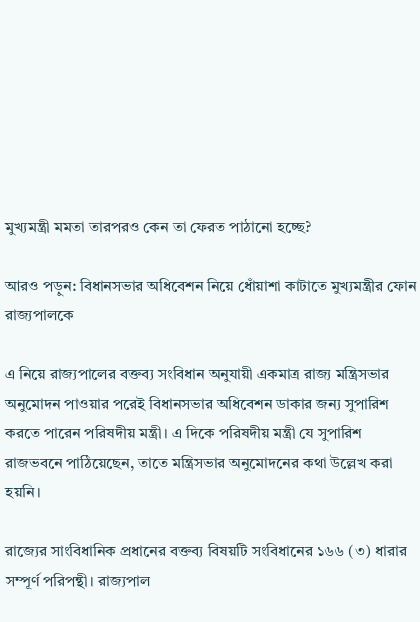মুখ্যমন্ত্রী মমতা তারপরও কেন তা ফেরত পাঠানো হচ্ছে?

আরও পড়ুন: বিধানসভার অধিবেশন নিয়ে ধোঁয়াশা কাটাতে মুখ্যমন্ত্রীর ফোন রাজ্যপালকে

এ নিয়ে রাজ্যপালের বক্তব্য সংবিধান অনুযায়ী একমাত্র রাজ্য মন্ত্রিসভার অনুমোদন পাওয়ার পরেই বিধানসভার অধিবেশন ডাকার জন্য সুপারিশ করতে পারেন পরিষদীয় মন্ত্রী। এ দিকে পরিষদীয় মন্ত্রী যে সুপারিশ রাজভবনে পাঠিয়েছেন, তাতে মন্ত্রিসভার অনুমোদনের কথা উল্লেখ করা হয়নি।

রাজ্যের সাংবিধানিক প্রধানের বক্তব্য বিষয়টি সংবিধানের ১৬৬ (৩) ধারার সম্পূর্ণ পরিপন্থী। রাজ্যপাল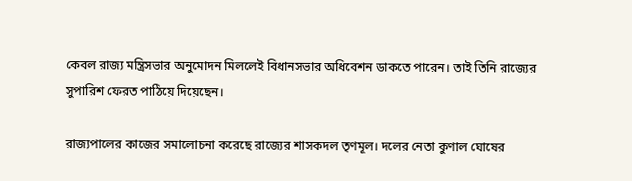কেবল রাজ্য মন্ত্রিসভার অনুমোদন মিললেই বিধানসভার অধিবেশন ডাকতে পারেন। তাই তিনি রাজ্যের সুপারিশ ফেরত পাঠিয়ে দিয়েছেন।

রাজ্যপালের কাজের সমালোচনা করেছে রাজ্যের শাসকদল তৃণমূল। দলের নেতা কুণাল ঘোষের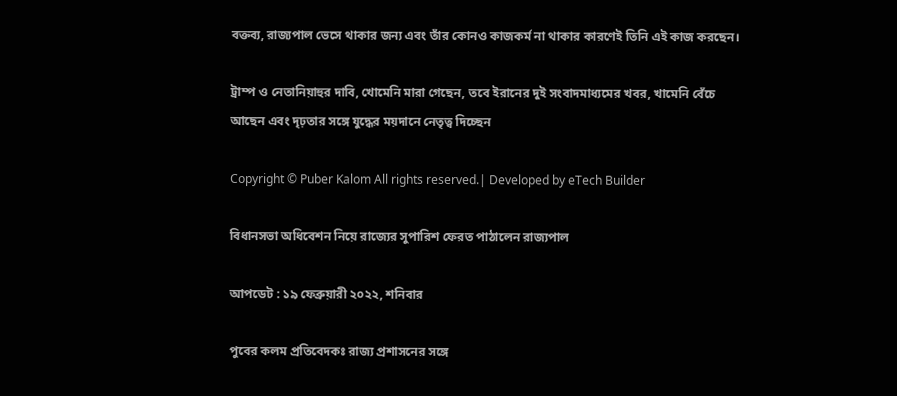বক্তব্য, রাজ্যপাল ভেসে থাকার জন্য এবং তাঁর কোনও কাজকর্ম না থাকার কারণেই তিনি এই কাজ করছেন।

ট্রাম্প ও নেতানিয়াহুর দাবি, খোমেনি মারা গেছেন, তবে ইরানের দুই সংবাদমাধ্যমের খবর, খামেনি বেঁচে আছেন এবং দৃঢ়তার সঙ্গে যুদ্ধের ময়দানে নেতৃত্ব দিচ্ছেন

Copyright © Puber Kalom All rights reserved.| Developed by eTech Builder

বিধানসভা অধিবেশন নিয়ে রাজ্যের সুপারিশ ফেরত পাঠালেন রাজ্যপাল

আপডেট : ১৯ ফেব্রুয়ারী ২০২২, শনিবার

পুবের কলম প্রতিবেদকঃ রাজ্য প্রশাসনের সঙ্গে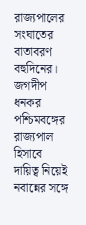রাজ্যপালের সংঘাতের বাতাবরণ বহুদিনের। জগদীপ ধনকর পশ্চিমবঙ্গের রাজ্যপাল হিসাবে দায়িত্ব নিয়েই নবান্নের সঙ্গে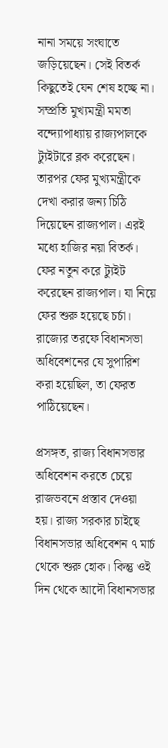নানা সময়ে সংঘাতে জড়িয়েছেন। সেই বিতর্ক কিছুতেই যেন শেষ হচ্ছে না। সম্প্রতি মুখ্যমন্ত্রী মমতা বন্দ্যোপাধ্যায় রাজ্যপালকে ট্যুইটারে ব্লক করেছেন। তারপর ফের মুখ্যমন্ত্রীকে দেখা করার জন্য চিঠি দিয়েছেন রাজ্যপাল। এরই মধ্যে হাজির নয়া বিতর্ক। ফের নতুন করে ট্যুইট করেছেন রাজ্যপাল। যা নিয়ে ফের শুরু হয়েছে চর্চা। রাজ্যের তরফে বিধানসভা অধিবেশনের যে সুপারিশ করা হয়েছিল, তা ফেরত পাঠিয়েছেন।

প্রসঙ্গত, রাজ্য বিধানসভার অধিবেশন করতে চেয়ে রাজভবনে প্রস্তাব দেওয়া হয়। রাজ্য সরকার চাইছে বিধানসভার অধিবেশন ৭ মার্চ থেকে শুরু হোক। কিন্তু ওই দিন থেকে আদৌ বিধানসভার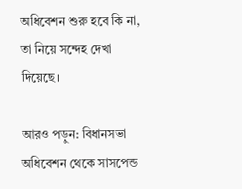অধিবেশন শুরু হবে কি না, তা নিয়ে সন্দেহ দেখা দিয়েছে।

আরও পড়ুন: বিধানসভা অধিবেশন থেকে সাসপেন্ড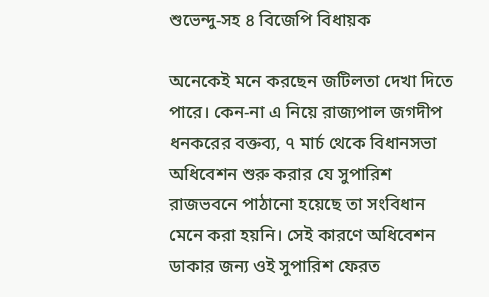শুভেন্দু-সহ ৪ বিজেপি বিধায়ক

অনেকেই মনে করছেন জটিলতা দেখা দিতে পারে। কেন-না এ নিয়ে রাজ্যপাল জগদীপ ধনকরের বক্তব্য, ৭ মার্চ থেকে বিধানসভা অধিবেশন শুরু করার যে সুপারিশ রাজভবনে পাঠানো হয়েছে তা সংবিধান মেনে করা হয়নি। সেই কারণে অধিবেশন ডাকার জন্য ওই সুপারিশ ফেরত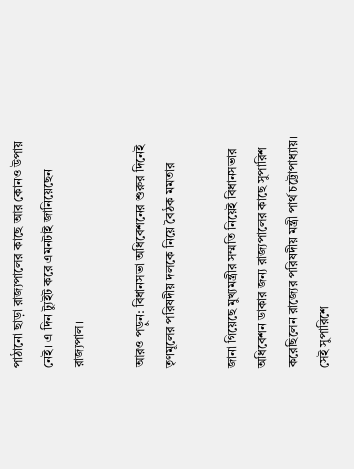পাঠানো ছাড়া রাজ্যপালের কাছে আর কোনও উপায় নেই। এ দিন ট্যুইট করে এমনটাই জানিয়েছেন রাজ্যপাল।

আরও পড়ুন: বিধানসভা অধিবেশনের শুরুর দিনেই তৃণমূলের পরিষদীয় দলকে নিয়ে বৈঠক মমতার

জানা গিয়েছে মুখ্যমন্ত্রীর সম্মতি নিয়েই বিধানসভার অধিবেশন ডাকার জন্য রাজ্যপালের কাছে সুপারিশ করেছিলেন রাজ্যের পরিষদীয় মন্ত্রী পার্থ চট্টোপাধ্যায়। সেই সুপারিশে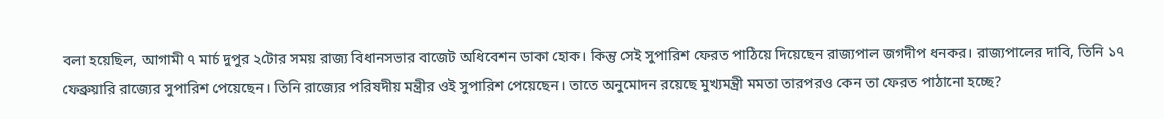বলা হয়েছিল, আগামী ৭ মার্চ দুপুর ২টোর সময় রাজ্য বিধানসভার বাজেট অধিবেশন ডাকা হোক। কিন্তু সেই সুপারিশ ফেরত পাঠিয়ে দিয়েছেন রাজ্যপাল জগদীপ ধনকর। রাজ্যপালের দাবি, তিনি ১৭ ফেব্রুয়ারি রাজ্যের সুপারিশ পেয়েছেন। তিনি রাজ্যের পরিষদীয় মন্ত্রীর ওই সুপারিশ পেয়েছেন। তাতে অনুমোদন রয়েছে মুখ্যমন্ত্রী মমতা তারপরও কেন তা ফেরত পাঠানো হচ্ছে?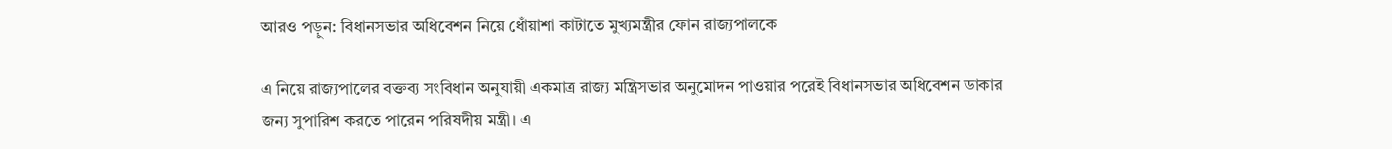আরও পড়ুন: বিধানসভার অধিবেশন নিয়ে ধোঁয়াশা কাটাতে মুখ্যমন্ত্রীর ফোন রাজ্যপালকে

এ নিয়ে রাজ্যপালের বক্তব্য সংবিধান অনুযায়ী একমাত্র রাজ্য মন্ত্রিসভার অনুমোদন পাওয়ার পরেই বিধানসভার অধিবেশন ডাকার জন্য সুপারিশ করতে পারেন পরিষদীয় মন্ত্রী। এ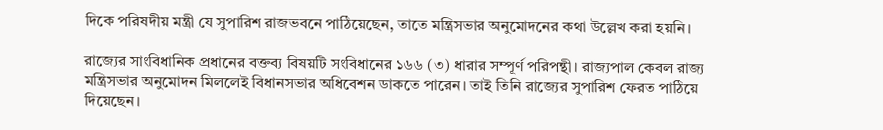দিকে পরিষদীয় মন্ত্রী যে সুপারিশ রাজভবনে পাঠিয়েছেন, তাতে মন্ত্রিসভার অনুমোদনের কথা উল্লেখ করা হয়নি।

রাজ্যের সাংবিধানিক প্রধানের বক্তব্য বিষয়টি সংবিধানের ১৬৬ (৩) ধারার সম্পূর্ণ পরিপন্থী। রাজ্যপাল কেবল রাজ্য মন্ত্রিসভার অনুমোদন মিললেই বিধানসভার অধিবেশন ডাকতে পারেন। তাই তিনি রাজ্যের সুপারিশ ফেরত পাঠিয়ে দিয়েছেন।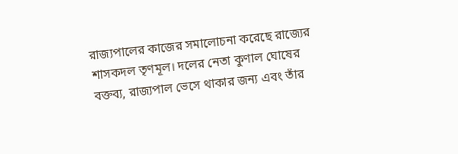রাজ্যপালের কাজের সমালোচনা করেছে রাজ্যের শাসকদল তৃণমূল। দলের নেতা কুণাল ঘোষের বক্তব্য, রাজ্যপাল ভেসে থাকার জন্য এবং তাঁর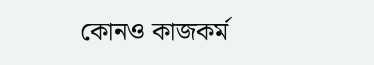কোনও কাজকর্ম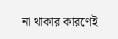না থাকার কারণেই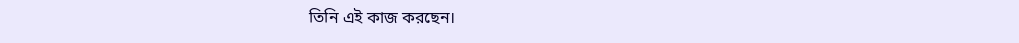তিনি এই কাজ করছেন।